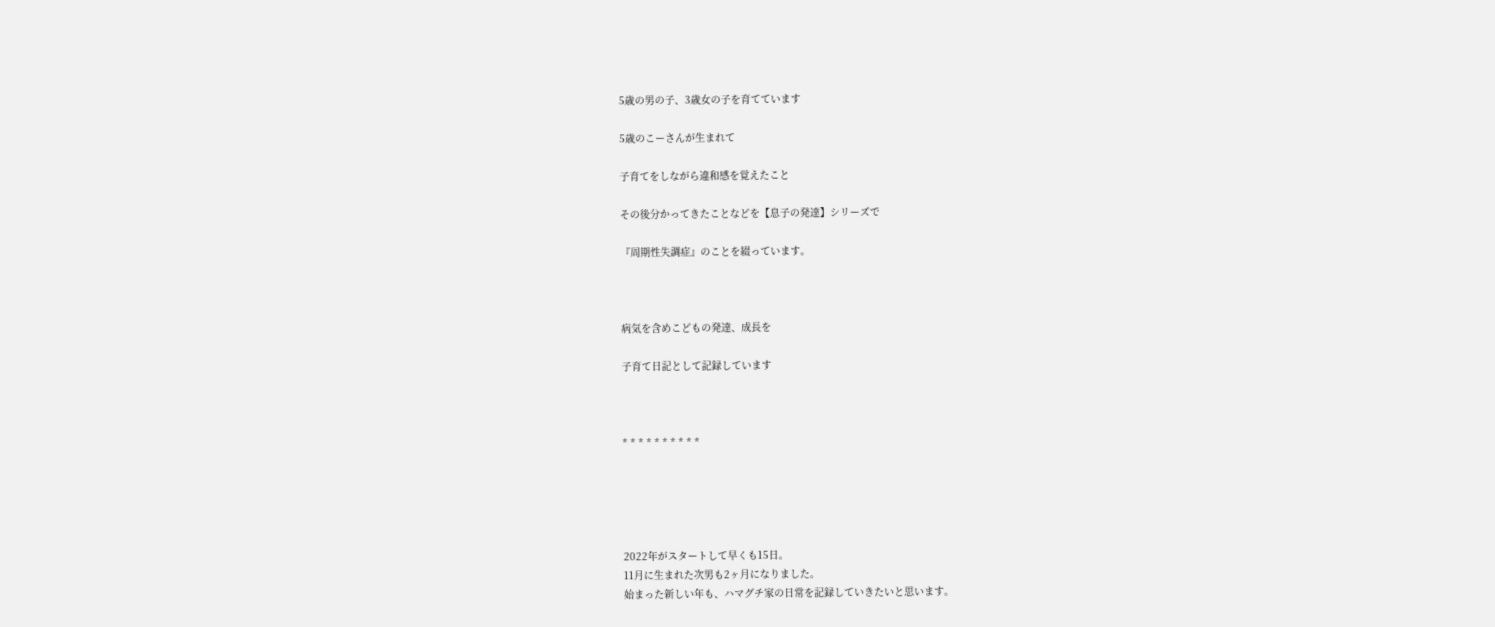5歳の男の子、3歳女の子を育てています

5歳のこーさんが生まれて

子育てをしながら違和感を覚えたこと

その後分かってきたことなどを【息子の発達】シリーズで

『周期性失調症』のことを綴っています。



病気を含めこどもの発達、成長を

子育て日記として記録しています



* * * * * * * * * *





2022年がスタートして早くも15日。
11月に生まれた次男も2ヶ月になりました。
始まった新しい年も、ハマグチ家の日常を記録していきたいと思います。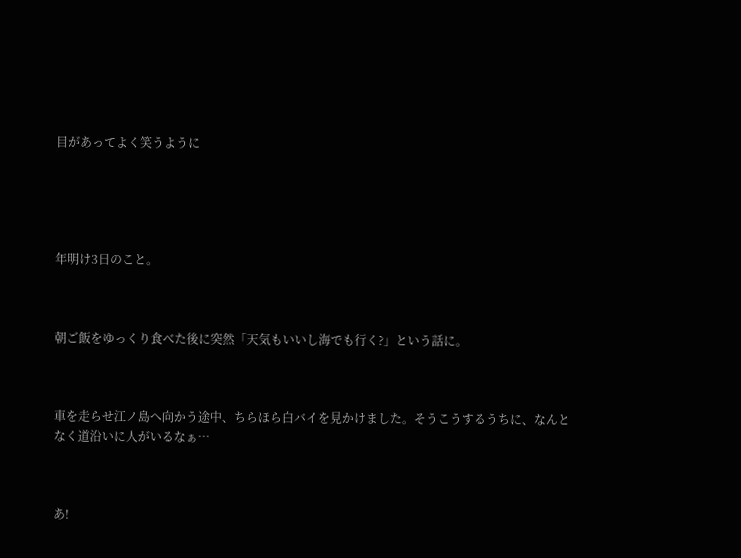目があってよく笑うように





年明け3日のこと。



朝ご飯をゆっくり食べた後に突然「天気もいいし海でも行く?」という話に。



車を走らせ江ノ島へ向かう途中、ちらほら白バイを見かけました。そうこうするうちに、なんとなく道沿いに人がいるなぁ…



あ!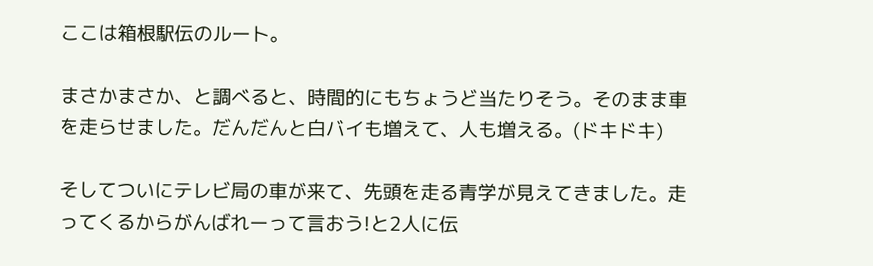ここは箱根駅伝のルート。

まさかまさか、と調べると、時間的にもちょうど当たりそう。そのまま車を走らせました。だんだんと白バイも増えて、人も増える。(ドキドキ)

そしてついにテレビ局の車が来て、先頭を走る青学が見えてきました。走ってくるからがんばれーって言おう!と2人に伝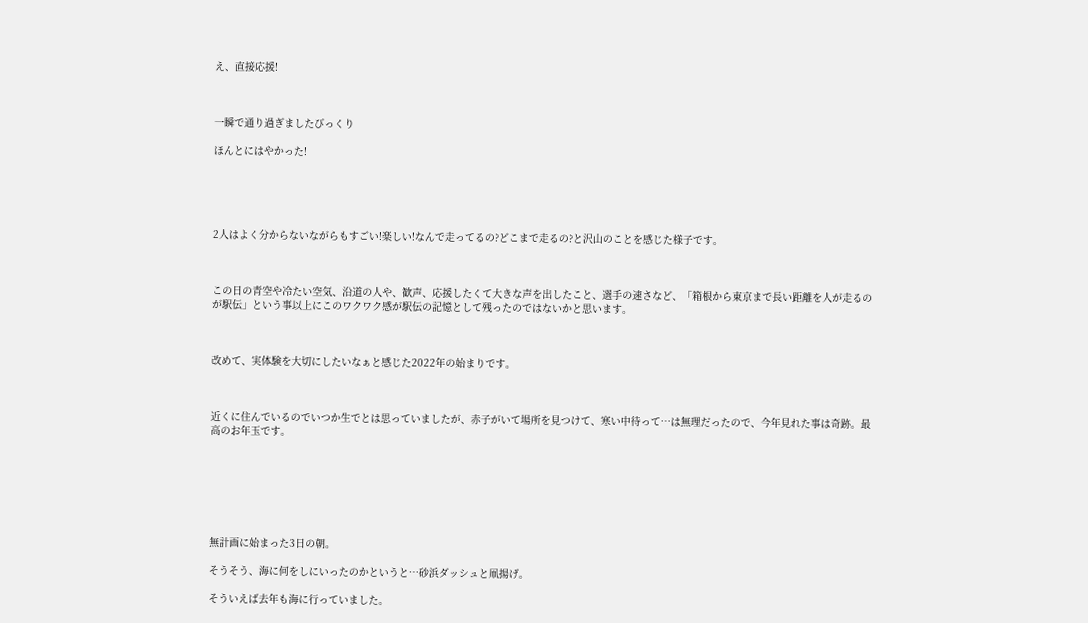え、直接応援!



一瞬で通り過ぎましたびっくり

ほんとにはやかった!





2人はよく分からないながらもすごい!楽しい!なんで走ってるの?どこまで走るの?と沢山のことを感じた様子です。



この日の青空や冷たい空気、沿道の人や、歓声、応援したくて大きな声を出したこと、選手の速さなど、「箱根から東京まで長い距離を人が走るのが駅伝」という事以上にこのワクワク感が駅伝の記憶として残ったのではないかと思います。



改めて、実体験を大切にしたいなぁと感じた2022年の始まりです。



近くに住んでいるのでいつか生でとは思っていましたが、赤子がいて場所を見つけて、寒い中待って…は無理だったので、今年見れた事は奇跡。最高のお年玉です。







無計画に始まった3日の朝。

そうそう、海に何をしにいったのかというと…砂浜ダッシュと凧揚げ。

そういえば去年も海に行っていました。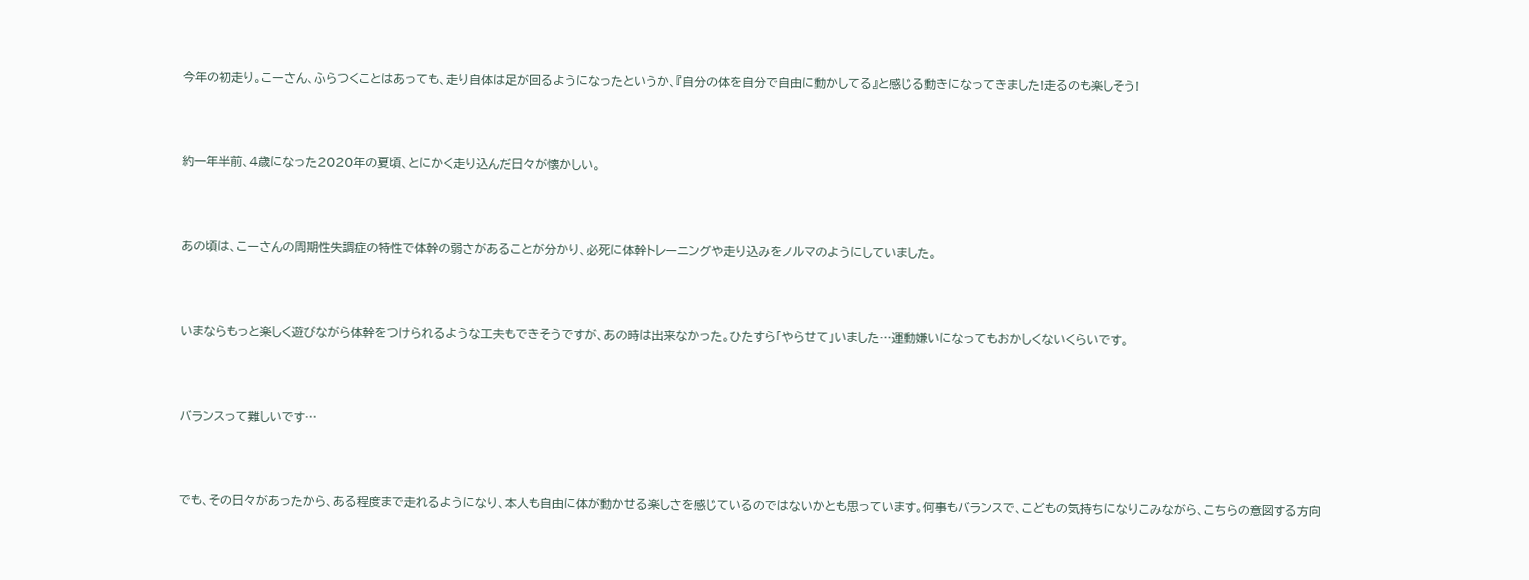今年の初走り。こーさん、ふらつくことはあっても、走り自体は足が回るようになったというか、『自分の体を自分で自由に動かしてる』と感じる動きになってきました!走るのも楽しそう!



約一年半前、4歳になった2020年の夏頃、とにかく走り込んだ日々が懐かしい。



あの頃は、こーさんの周期性失調症の特性で体幹の弱さがあることが分かり、必死に体幹トレーニングや走り込みをノルマのようにしていました。



いまならもっと楽しく遊びながら体幹をつけられるような工夫もできそうですが、あの時は出来なかった。ひたすら「やらせて」いました…運動嫌いになってもおかしくないくらいです。



バランスって難しいです…



でも、その日々があったから、ある程度まで走れるようになり、本人も自由に体が動かせる楽しさを感じているのではないかとも思っています。何事もバランスで、こどもの気持ちになりこみながら、こちらの意図する方向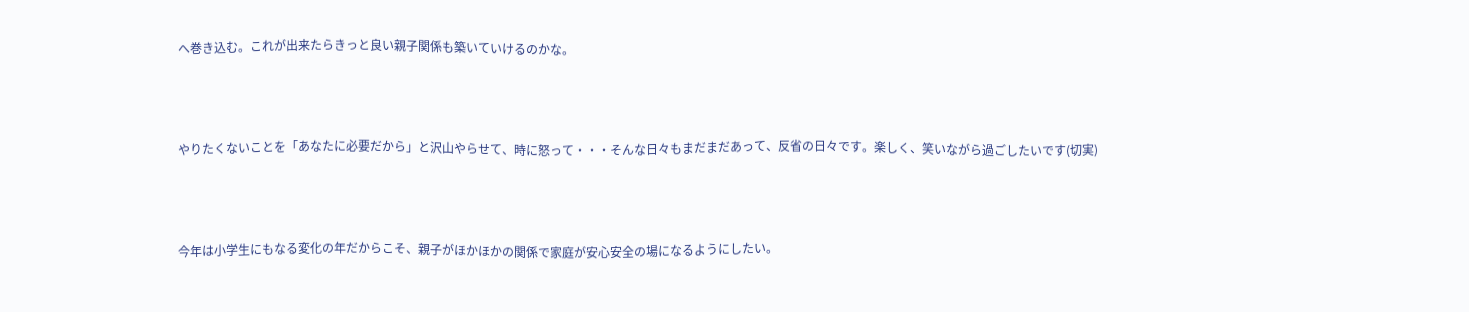へ巻き込む。これが出来たらきっと良い親子関係も築いていけるのかな。



やりたくないことを「あなたに必要だから」と沢山やらせて、時に怒って・・・そんな日々もまだまだあって、反省の日々です。楽しく、笑いながら過ごしたいです(切実)



今年は小学生にもなる変化の年だからこそ、親子がほかほかの関係で家庭が安心安全の場になるようにしたい。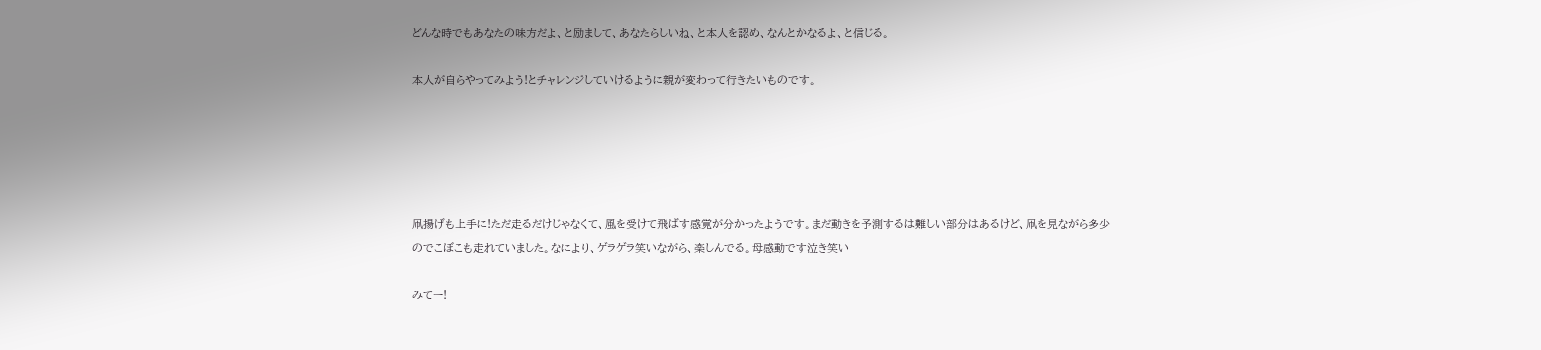どんな時でもあなたの味方だよ、と励まして、あなたらしいね、と本人を認め、なんとかなるよ、と信じる。

本人が自らやってみよう!とチャレンジしていけるように親が変わって行きたいものです。





凧揚げも上手に!ただ走るだけじゃなくて、風を受けて飛ばす感覚が分かったようです。まだ動きを予測するは難しい部分はあるけど、凧を見ながら多少のでこぼこも走れていました。なにより、ゲラゲラ笑いながら、楽しんでる。母感動です泣き笑い

みてー!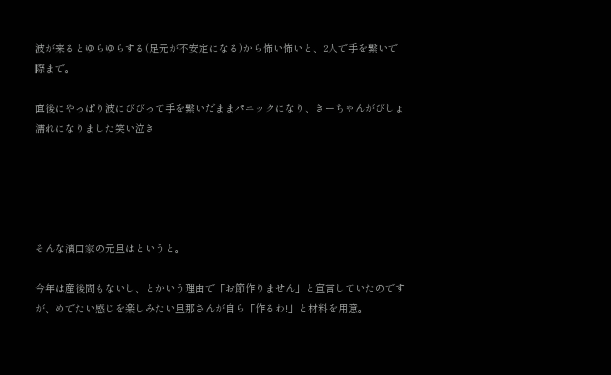波が来るとゆらゆらする(足元が不安定になる)から怖い怖いと、2人で手を繋いで際まで。

直後にやっぱり波にびびって手を繋いだままパニックになり、きーちゃんがびしょ濡れになりました笑い泣き





そんな濱口家の元旦はというと。

今年は産後間もないし、とかいう理由で「お節作りません」と宣言していたのですが、めでたい感じを楽しみたい旦那さんが自ら「作るわ!」と材料を用意。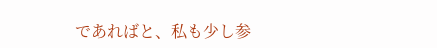であればと、私も少し参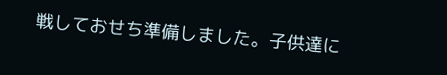戦しておせち準備しました。子供達に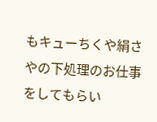もキューちくや絹さやの下処理のお仕事をしてもらい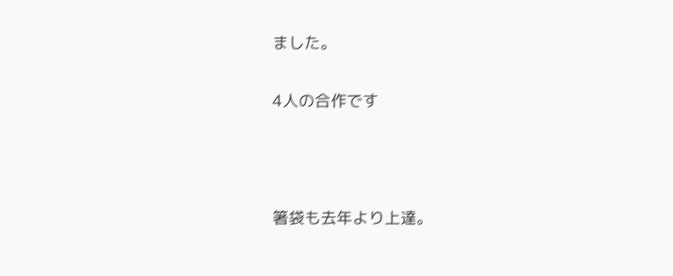ました。

4人の合作です



箸袋も去年より上達。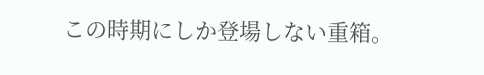この時期にしか登場しない重箱。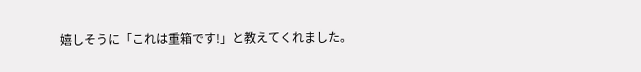嬉しそうに「これは重箱です!」と教えてくれました。